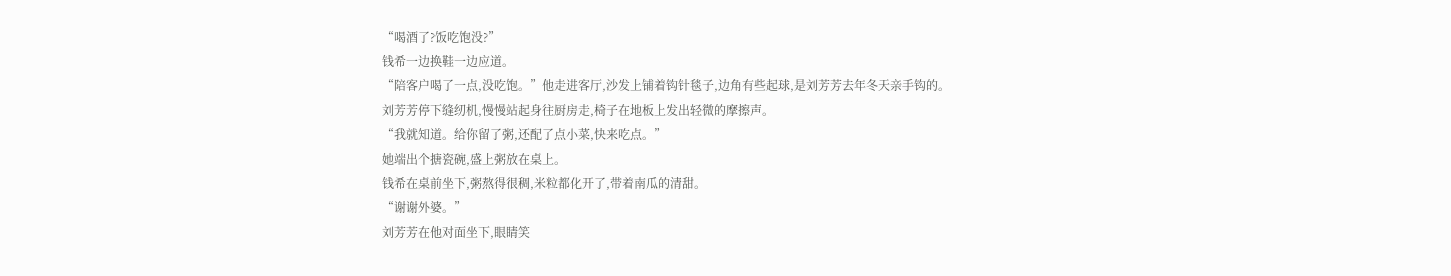“喝酒了?饭吃饱没?”
钱希一边换鞋一边应道。
“陪客户喝了一点,没吃饱。”他走进客厅,沙发上铺着钩针毯子,边角有些起球,是刘芳芳去年冬天亲手钩的。
刘芳芳停下缝纫机,慢慢站起身往厨房走,椅子在地板上发出轻微的摩擦声。
“我就知道。给你留了粥,还配了点小菜,快来吃点。”
她端出个搪瓷碗,盛上粥放在桌上。
钱希在桌前坐下,粥熬得很稠,米粒都化开了,带着南瓜的清甜。
“谢谢外婆。”
刘芳芳在他对面坐下,眼睛笑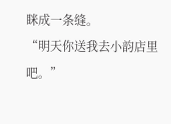眯成一条缝。
“明天你送我去小韵店里吧。”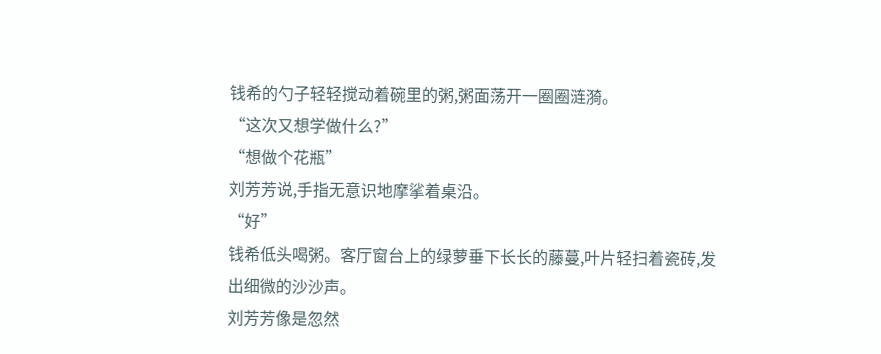钱希的勺子轻轻搅动着碗里的粥,粥面荡开一圈圈涟漪。
“这次又想学做什么?”
“想做个花瓶”
刘芳芳说,手指无意识地摩挲着桌沿。
“好”
钱希低头喝粥。客厅窗台上的绿萝垂下长长的藤蔓,叶片轻扫着瓷砖,发出细微的沙沙声。
刘芳芳像是忽然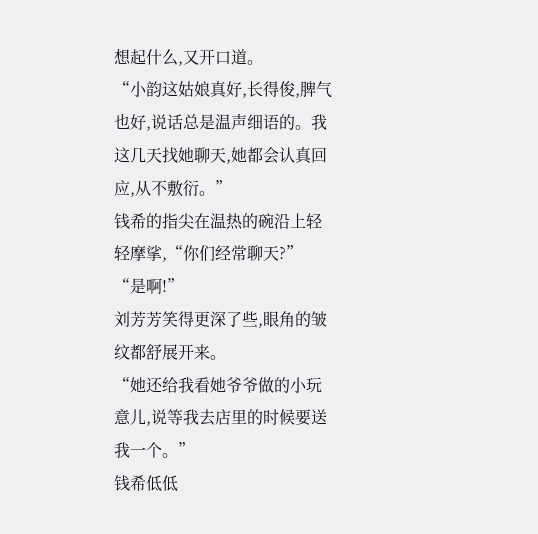想起什么,又开口道。
“小韵这姑娘真好,长得俊,脾气也好,说话总是温声细语的。我这几天找她聊天,她都会认真回应,从不敷衍。”
钱希的指尖在温热的碗沿上轻轻摩挲,“你们经常聊天?”
“是啊!”
刘芳芳笑得更深了些,眼角的皱纹都舒展开来。
“她还给我看她爷爷做的小玩意儿,说等我去店里的时候要送我一个。”
钱希低低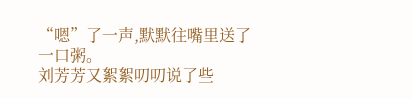“嗯”了一声,默默往嘴里送了一口粥。
刘芳芳又絮絮叨叨说了些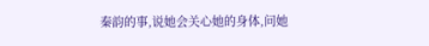秦韵的事,说她会关心她的身体,问她